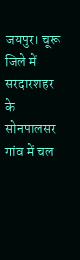जयपुर। चूरू जिले में सरदारशहर के सोनपालसर गांव में चल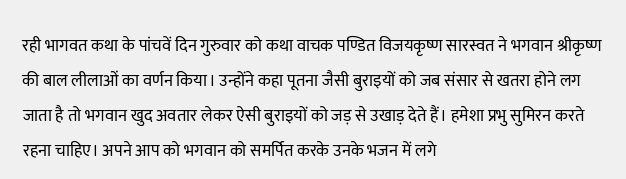रही भागवत कथा के पांचवें दिन गुरुवार को कथा वाचक पण्डित विजयकृष्ण सारस्वत ने भगवान श्रीकृष्ण की बाल लीलाओं का वर्णन किया। उन्होंने कहा पूतना जैसी बुराइयों को जब संसार से खतरा होने लग जाता है तो भगवान खुद अवतार लेकर ऐसी बुराइयों को जड़ से उखाड़ देते हैं। हमेशा प्रभु सुमिरन करते रहना चाहिए। अपने आप को भगवान को समर्पित करके उनके भजन में लगे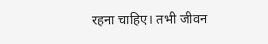रहना चाहिए। तभी जीवन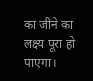का जीने का लक्ष्य पूरा हो पाएगा।